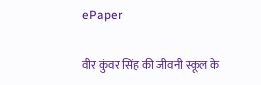ePaper

वीर कुंवर सिंह की जीवनी स्कूल के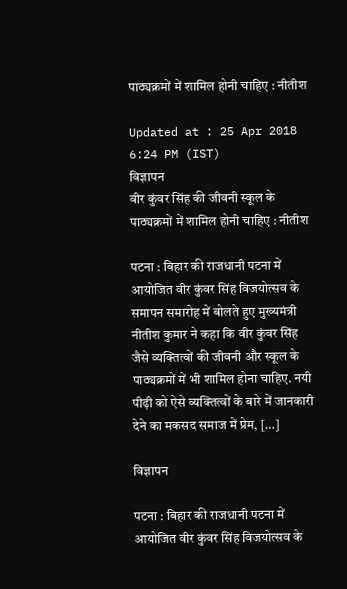पाठ्यक्रमों में शामिल होनी चाहिए : नीतीश

Updated at : 25 Apr 2018 6:24 PM (IST)
विज्ञापन
वीर कुंवर सिंह की जीवनी स्कूल के पाठ्यक्रमों में शामिल होनी चाहिए : नीतीश

पटना : बिहार की राजधानी पटना में आयोजित वीर कुंवर सिंह विजयोत्सव के समापन समारोह में बोलते हुए मुख्यमंत्री नीतीश कुमार ने कहा कि वीर कुंवर सिंह जैसे व्यक्तित्वों की जीवनी और स्कूल के पाठ्यक्रमों में भी शामिल होना चाहिए. नयी पीढ़ी को ऐसे व्यक्तित्वों के बारे में जानकारी देने का मकसद समाज में प्रेम, […]

विज्ञापन

पटना : बिहार की राजधानी पटना में आयोजित वीर कुंवर सिंह विजयोत्सव के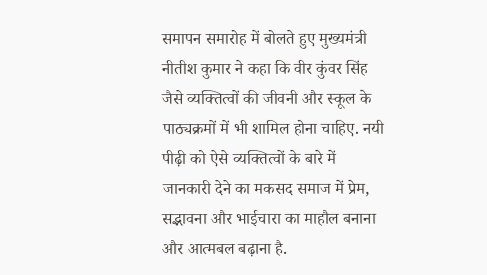समापन समारोह में बोलते हुए मुख्यमंत्री नीतीश कुमार ने कहा कि वीर कुंवर सिंह जैसे व्यक्तित्वों की जीवनी और स्कूल के पाठ्यक्रमों में भी शामिल होना चाहिए. नयी पीढ़ी को ऐसे व्यक्तित्वों के बारे में जानकारी देने का मकसद समाज में प्रेम, सद्भावना और भाईचारा का माहौल बनाना और आत्मबल बढ़ाना है.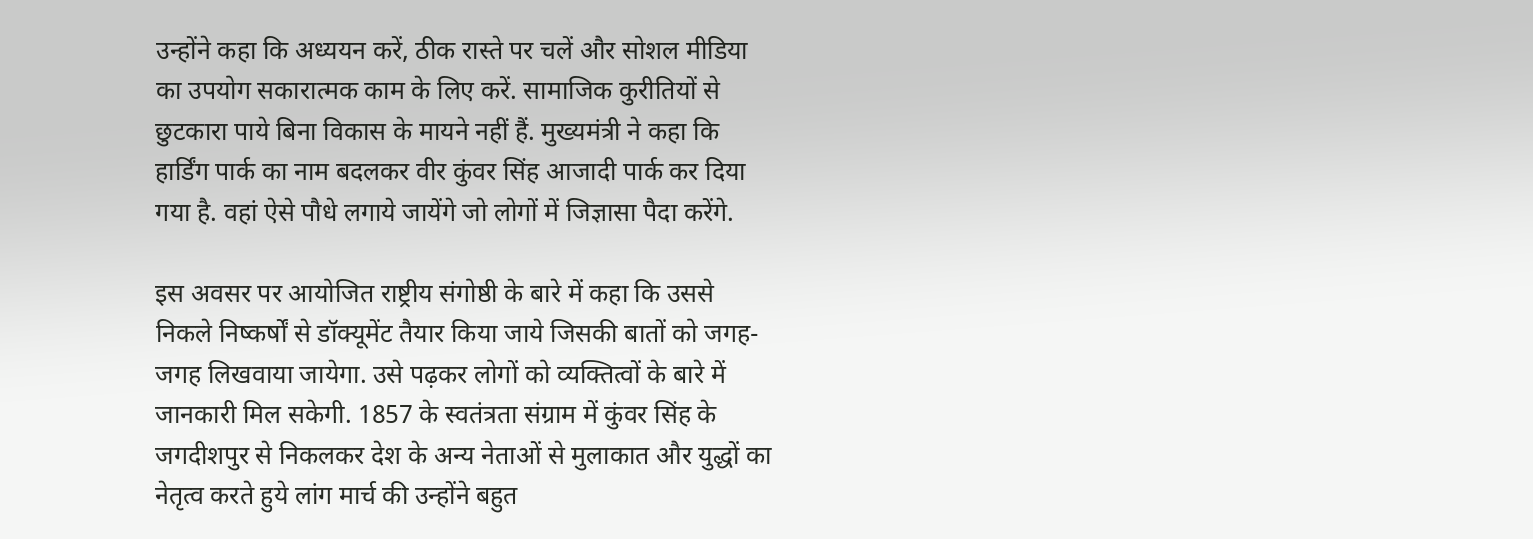उन्होंने कहा कि अध्ययन करें, ठीक रास्ते पर चलें और सोशल मीडिया का उपयोग सकारात्मक काम के लिए करें. सामाजिक कुरीतियों से छुटकारा पाये बिना विकास के मायने नहीं हैं. मुख्यमंत्री ने कहा कि हार्डिंग पार्क का नाम बदलकर वीर कुंवर सिंह आजादी पार्क कर दिया गया है. वहां ऐसे पौधे लगाये जायेंगे जो लोगों में जिज्ञासा पैदा करेंगे.

इस अवसर पर आयोजित राष्ट्रीय संगोष्ठी के बारे में कहा कि उससे निकले निष्कर्षों से डॉक्यूमेंट तैयार किया जाये जिसकी बातों को जगह-जगह लिखवाया जायेगा. उसे पढ़कर लोगों को व्यक्तित्वों के बारे में जानकारी मिल सकेगी. 1857 के स्वतंत्रता संग्राम में कुंवर सिंह के जगदीशपुर से निकलकर देश के अन्य नेताओं से मुलाकात और युद्धों का नेतृत्व करते हुये लांग मार्च की उन्होंने बहुत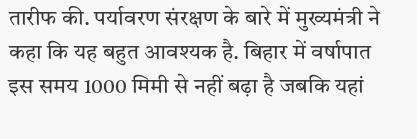तारीफ की. पर्यावरण संरक्षण के बारे में मुख्यमंत्री ने कहा कि यह बहुत आवश्यक है. बिहार में वर्षापात इस समय 1000 मिमी से नहीं बढ़ा है जबकि यहां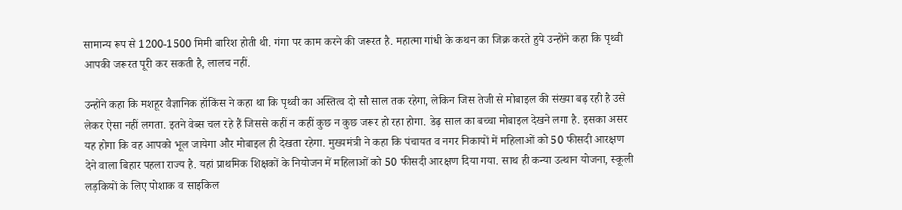सामान्य रूप से 1200-1500 मिमी बारिश होती थी. गंगा पर काम करने की जरूरत है. महात्मा गांधी के कथन का जिक्र करते हुये उन्होंने कहा कि पृथ्वी आपकी जरूरत पूरी कर सकती है, लालच नहीं.

उन्होंने कहा कि मशहूर वैज्ञानिक हॉकिंस ने कहा था कि पृथ्वी का अस्तित्व दो सौ साल तक रहेगा, लेकिन जिस तेजी से मोबाइल की संख्या बढ़ रही है उसे लेकर ऐसा नहीं लगता. इतने वेब्स चल रहे हैं जिससे कहीं न कहीं कुछ न कुछ जरूर हो रहा होगा. डेढ़ साल का बच्चा मोबाइल देखने लगा है. इसका असर यह होगा कि वह आपको भूल जायेगा और मोबाइल ही देखता रहेगा. मुख्यमंत्री ने कहा कि पंचायत व नगर निकायों में महिलाओं को 50 फीसदी आरक्षण देने वाला बिहार पहला राज्य है. यहां प्राथमिक शिक्षकों के नियोजन में महिलाओं को 50 फीसदी आरक्षण दिया गया. साथ ही कन्या उत्थान योजना, स्कूली लड़कियों के लिए पोशाक व साइकिल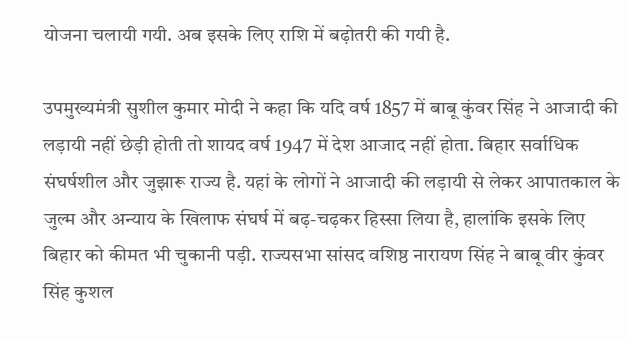योजना चलायी गयी. अब इसके लिए राशि में बढ़ोतरी की गयी है.

उपमुख्यमंत्री सुशील कुमार मोदी ने कहा कि यदि वर्ष 1857 में बाबू कुंवर सिंह ने आजादी की लड़ायी नहीं छेड़ी होती तो शायद वर्ष 1947 में देश आजाद नहीं होता. बिहार सर्वाधिक संघर्षशील और जुझारू राज्य है. यहां के लोगों ने आजादी की लड़ायी से लेकर आपातकाल के जुल्म और अन्याय के खिलाफ संघर्ष में बढ़-चढ़कर हिस्सा लिया है, हालांकि इसके लिए बिहार को कीमत भी चुकानी पड़ी. राज्यसभा सांसद वशिष्ठ नारायण सिंह ने बाबू वीर कुंवर सिंह कुशल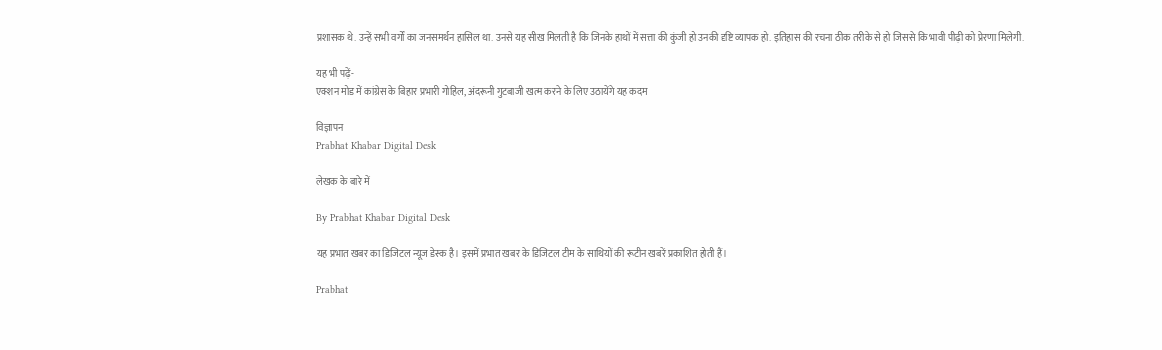प्रशासक थे. उन्हें सभी वर्गों का जनसमर्थन हासिल था. उनसे यह सीख मिलती है कि जिनके हाथों में सत्ता की कुंजी हो उनकी दृष्टि व्यापक हो. इतिहास की रचना ठीक तरीके से हो जिससे कि भावी पीढ़ी को प्रेरणा मिलेगी.

यह भी पढ़ें-
एक्शन मोड में कांग्रेस के बिहार प्रभारी गोहिल, अंदरूनी गुटबाजी खत्म करने के लिए उठायेंगे यह कदम

विज्ञापन
Prabhat Khabar Digital Desk

लेखक के बारे में

By Prabhat Khabar Digital Desk

यह प्रभात खबर का डिजिटल न्यूज डेस्क है। इसमें प्रभात खबर के डिजिटल टीम के साथियों की रूटीन खबरें प्रकाशित होती हैं।

Prabhat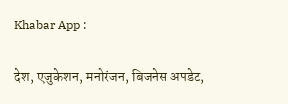Khabar App :

देश, एजुकेशन, मनोरंजन, बिजनेस अपडेट,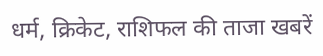धर्म, क्रिकेट, राशिफल की ताजा खबरें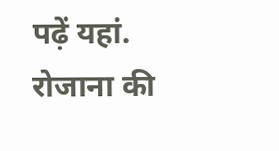पढ़ें यहां. रोजाना की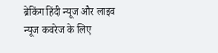ब्रेकिंग हिंदी न्यूज और लाइव न्यूज कवरेज के लिए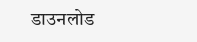डाउनलोड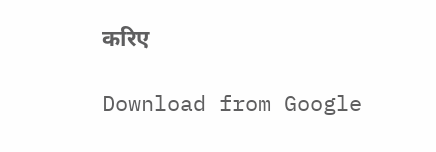करिए

Download from Google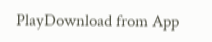PlayDownload from App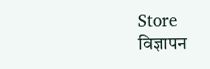Store
विज्ञापन